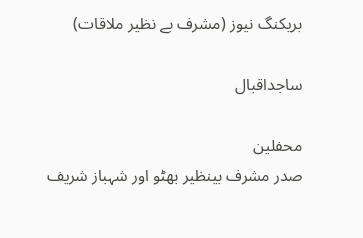بریکنگ نیوز (مشرف بے نظیر ملاقات)

ساجداقبال

محفلین
صدر مشرف بینظیر بھٹو اور شہباز شریف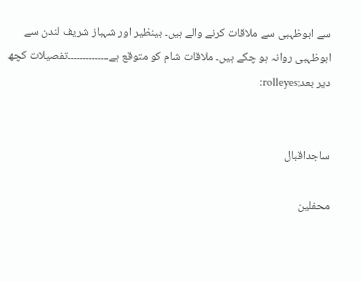سے ابوظہبی سے ملاقات کرنے والے ہیں۔ بینظیر اور شہباز شریف لندن سے ابوظہبی روانہ ہو چکے ہیں۔ ملاقات شام کو متوقع ہے۔۔۔۔۔۔۔۔۔۔۔۔۔۔تفصیلات کچھ دیر بعد:rolleyes:


ساجداقبال

محفلین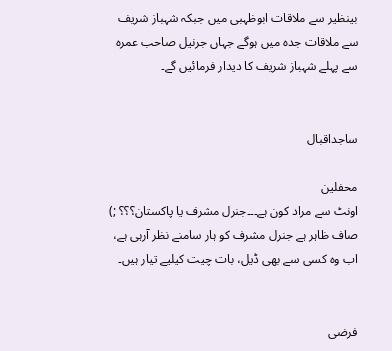بینظیر سے ملاقات ابوظہبی میں جبکہ شہباز شریف سے ملاقات جدہ میں ہوگے جہاں جرنیل صاحب عمرہ سے پہلے شہباز شریف کا دیدار فرمائیں گے۔


ساجداقبال

محفلین
اونٹ سے مراد کون ہے۔۔۔جنرل مشرف یا پاکستان؟؟؟ ;)
صاف ظاہر ہے جنرل مشرف کو ہار سامنے نظر آرہی ہے، اب وہ کسی سے بھی ڈیل، بات چیت کیلیے تیار ہیں۔


فرضی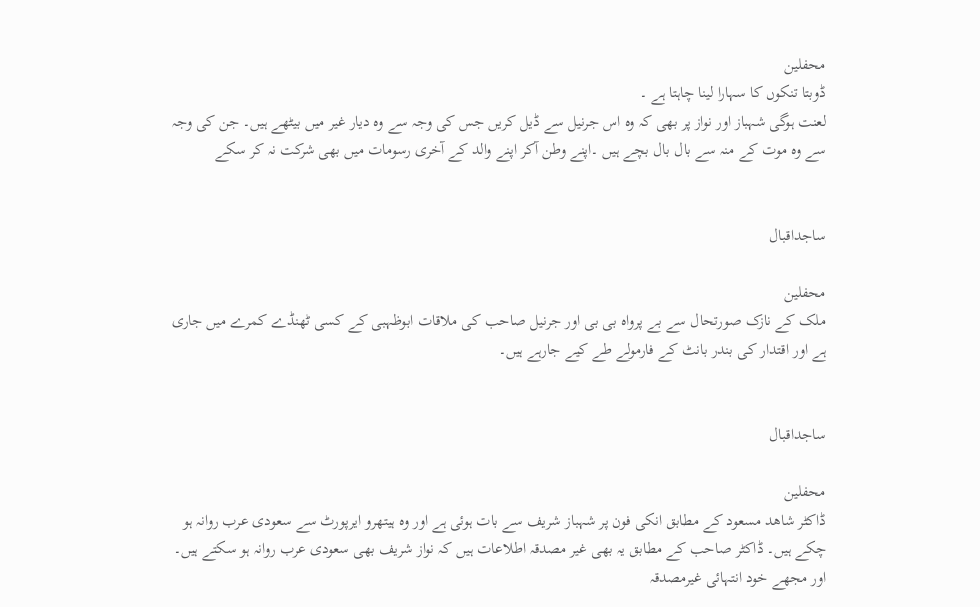محفلین
ڈوبتا تنکوں کا سہارا لینا چاہتا ہے ۔
لعنت ہوگی شہباز اور نواز پر بھی کہ وہ اس جرنیل سے ڈیل کریں جس کی وجہ سے وہ دیار غیر میں بیٹھے ہیں۔ جن کی وجہ سے وہ موت کے منہ سے بال بال بچے ہیں ۔اپنے وطن آکر اپنے والد کے آخری رسومات میں بھی شرکت نہ کر سکے


ساجداقبال

محفلین
ملک کے نازک صورتحال سے بے پرواہ بی بی اور جرنیل صاحب کی ملاقات ابوظہبی کے کسی ٹھنڈے کمرے میں جاری ہے اور اقتدار کی بندر بانٹ کے فارمولے طے کیے جارہے ہیں۔


ساجداقبال

محفلین
ڈاکٹر شاھد مسعود کے مطابق انکی فون پر شہباز شریف سے بات ہوئی ہے اور وہ ہیتھرو ایرپورٹ سے سعودی عرب روانہ ہو چکے ہیں۔ ڈاکٹر صاحب کے مطابق یہ بھی غیر مصدقہ اطلاعات ہیں کہ نواز شریف بھی سعودی عرب روانہ ہو سکتے ہیں۔
اور مجھے خود انتہائی غیرمصدقہ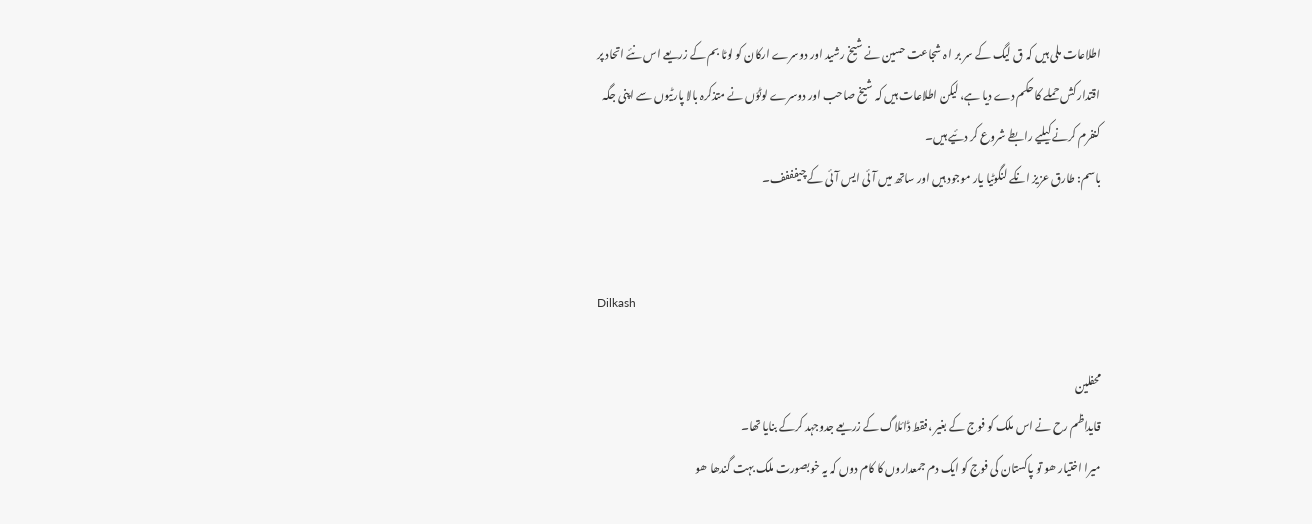اطلاعات ملی ہیں کہ ق لیگ کے سر بر ا ہ شجاعت حسین نے شیخ رشید اور دوسرے ارکان کو لوٹا بم کے زریعے اس نئے اتحاد پر اقتدار کش حملے کا حکم دے دیا ہے، لیکن اطلاعات ہیں کہ شیخ صاحب اور دوسرے لوٹؤں نے متذکرہ بالا پارٹیوں سے اپنی جگہ کنفرم کرنے کیلیے رابطے شروع کر دئیے ہیں۔
باسم: طارق عزیز انکے لنگوٹیا یار موجود ہیں اور ساتھ میں آئی ایس آئی کے چیفففف۔


Dilkash

محفلین
قایداظم رح نے اس ملک کو فوج کے بغیر ،فقط ڈائلاگ کے زریعے جدوجہد کرکے بنایا تھا۔
میرا اختیار ھو تو پاکستان کی فوج کو ایک دم جمعداروں کا کام دوں کہ یہ خوبصورت ملک بہت گندھا ھو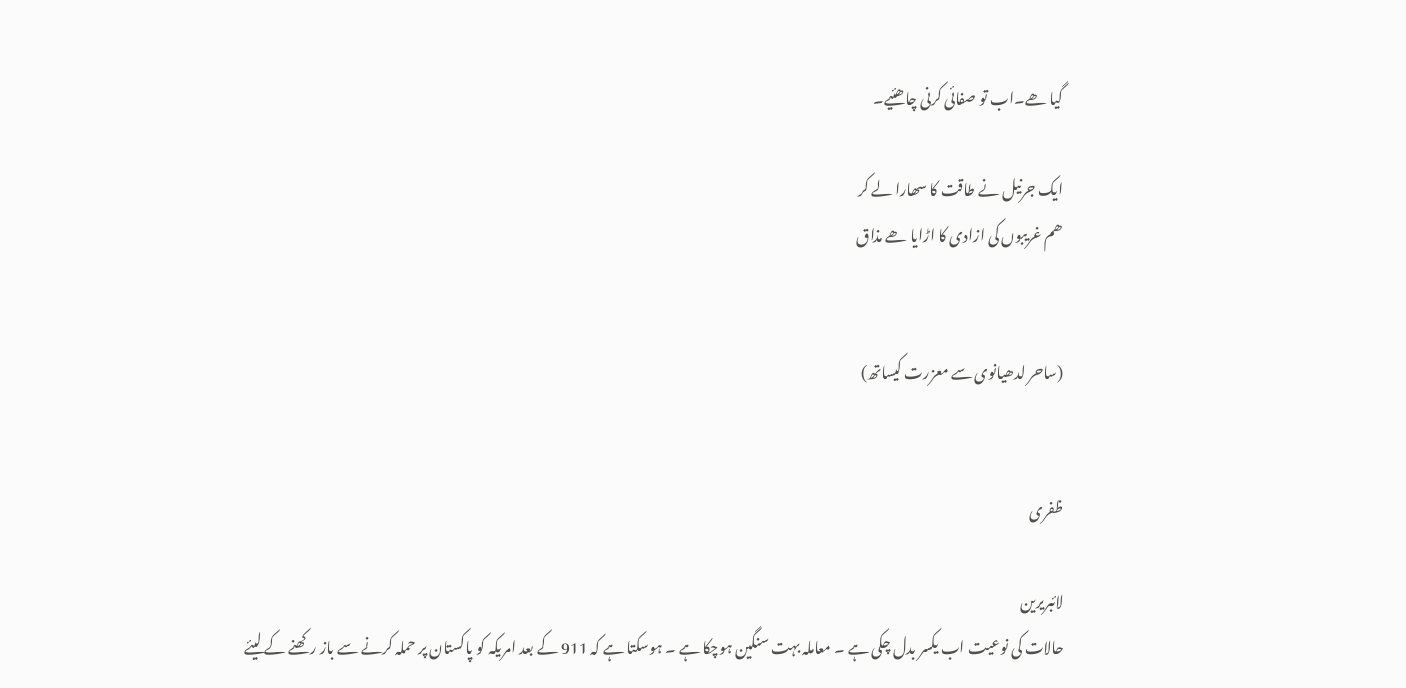گیا ھے۔اب تو صفائی کرنی چاھئیے۔

ایک جرنیل نے طاقت کا سھارا لے کر
ھم غریبوں کی ازادی کا اڑایا ھے مذاق


(ساحر لدھیانوی سے معزرت کیساتھ)


ظفری

لائبریرین
حالات کی نوعیت اب یکسر بدل چکی ہے ۔ معاملہ بہت سنگین ہوچکا ہے ۔ ہوسکتا ہے کہ 911 کے بعد امریکہ کو پاکستان پر حملہ کرنے سے باز رکھنے کے لیئے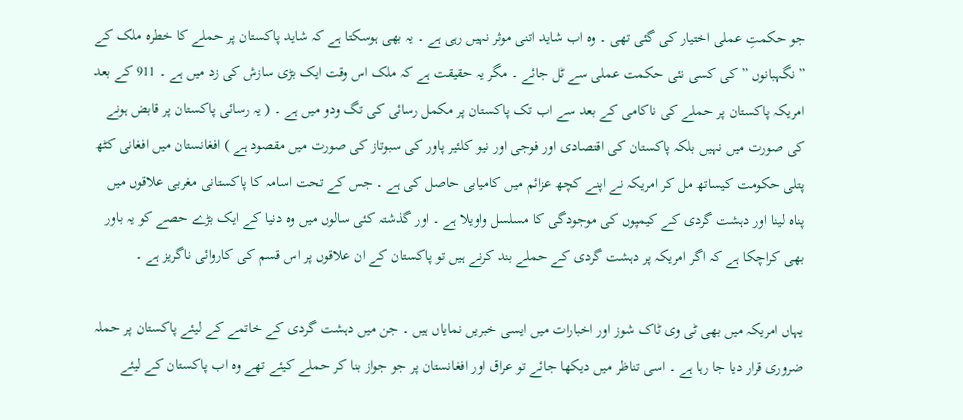جو حکمتِ عملی اختیار کی گئی تھی ۔ وہ اب شاید اتنی موثر نہیں رہی ہے ۔ یہ بھی ہوسکتا ہے کہ شاید پاکستان پر حملے کا خطرہ ملک کے ” نگہبانوں ” کی کسی نئی حکمت عملی سے ٹل جائے ۔ مگر یہ حقیقت ہے کہ ملک اس وقت ایک بڑی سازش کی زد میں ہے ۔ 911 کے بعد امریکہ پاکستان پر حملے کی ناکامی کے بعد سے اب تک پاکستان پر مکمل رسائی کی تگ ودو میں ہے ۔ ( یہ رسائی پاکستان پر قابض ہونے کی صورت میں نہیں بلکہ پاکستان کی اقتصادی اور فوجی اور نیو کلئیر پاور کی سبوتاز کی صورت میں مقصود ہے ) افغانستان میں افغانی کٹھ پتلی حکومت کیساتھ مل کر امریکہ نے اپنے کچھ عزائم میں کامیابی حاصل کی ہے ۔ جس کے تحت اسامہ کا پاکستانی مغربی علاقوں میں پناہ لینا اور دہشت گردی کے کیمپوں کی موجودگی کا مسلسل واویلا ہے ۔ اور گذشتہ کئی سالوں میں وہ دنیا کے ایک بڑے حصے کو یہ باور بھی کراچکا ہے کہ اگر امریکہ پر دہشت گردی کے حملے بند کرنے ہیں تو پاکستان کے ان علاقوں پر اس قسم کی کاروائی ناگریز ہے ۔

یہاں امریکہ میں بھی ٹی وی ٹاک شوز اور اخبارات میں ایسی خبریں نمایاں ہیں ۔ جن میں دہشت گردی کے خاتمے کے لیئے پاکستان پر حملہ ضروری قرار دیا جا رہا ہے ۔ اسی تناظر میں دیکھا جائے تو عراق اور افغانستان پر جو جواز بنا کر حملے کیئے تھے وہ اب پاکستان کے لیئے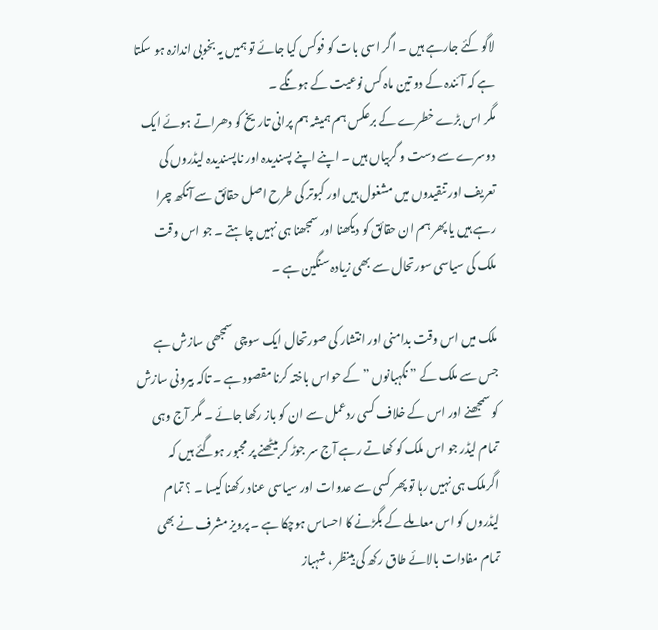لاگو کئے جارہے ہیں ۔ اگر اسی بات کو فوکس کیا جائے تو ہمیں یہ بخوبی اندازہ ہو سکتا ہے کہ آئندہ کے دو تین ماہ کس نوعیت کے ہونگے ۔
مگر اس بڑے خطرے کے برعکس ہم ہمیشہ ہم پرانی تاریخ کو دھراتے ہوئے ایک دوسرے سے دست و گربیاں ہیں ۔ اپنے اپنے پسندیدہ اور ناپسندیدہ لیڈروں کی تعریف اور تنقیدوں میں مشغول ہیں اور کبوتر کی طرح اصل حقائق سے آنکھ چرا رہے ہیں یا پھر ہم ان حقائق کو دیکھنا اور سمجھنا ہی نہیں چاہتے ۔ جو اس وقت ملک کی سیاسی سورتحال سے بھی زیادہ سنگین ہے ۔

ملک میں اس وقت بدامنی اور انتشار کی صورتحال ایک سوچی سمجھی سازش ہے جس سے ملک کے ” نگہبانوں ” کے حواس باختہ کرنا مقصود ہے ۔ تاکہ بیرونی سازش کو سمجھنے اور اس کے خلاف کسی ردعمل سے ان کو باز رکھا جائے ۔ مگر آج وہی تمام لیڈر جو اس ملک کو کھاتے رہے آج سر جوڑ کر بیٹھنے پر مجبور ہوگئے ہیں کہ اگرملک ہی نہیں رہا تو پھر کسی سے عدوات اور سیاسی عناد رکھنا کیسا ۔ ؟ تمام لیڈروں کو اس معاملے کے بگڑنے کا احساس ہوچکا ہے ۔ پرویز مشرف نے بھی تمام مفادات بالائے طاق رکھ کی بینظر ، شہباز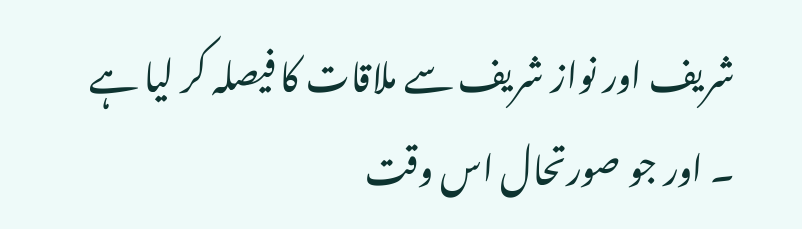شریف اور نواز شریف سے ملاقات کا فیصلہ کر لیا ہے ۔ اور جو صورتحال اس وقت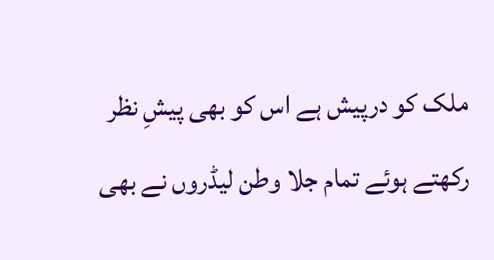ملک کو درپیش ہے اس کو بھی پیشِ نظر رکھتے ہوئے تمام جلا وطن لیڈروں نے بھی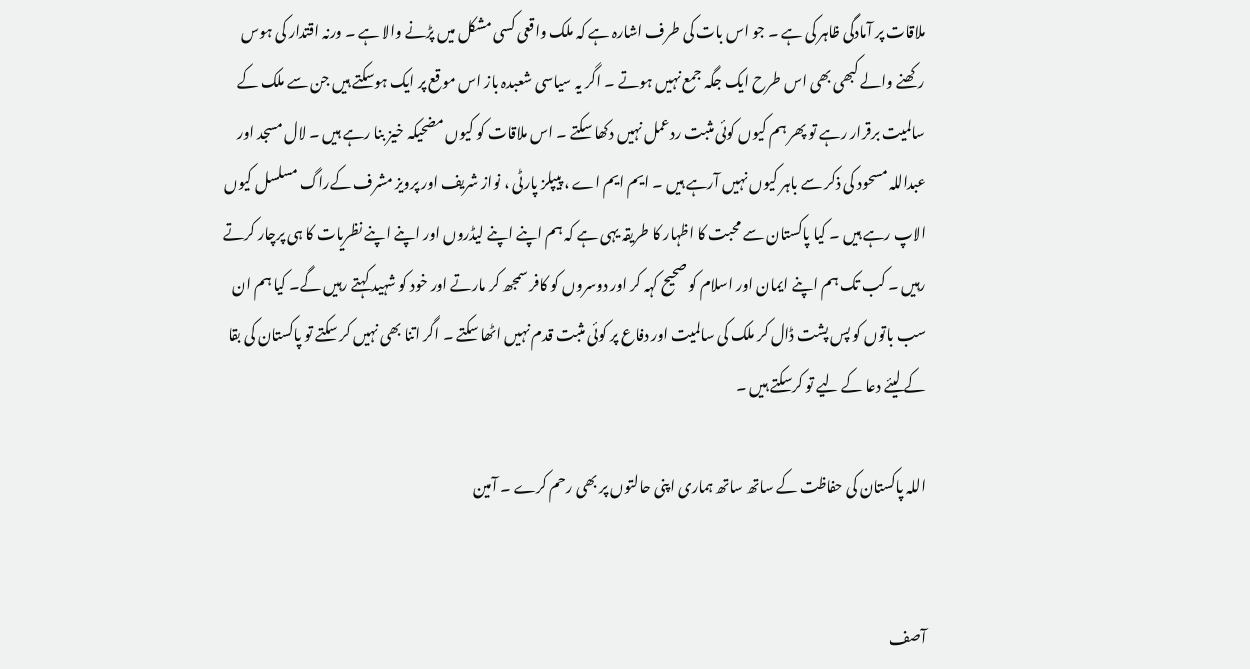ملاقات پر آمادگی ظاہر کی ہے ۔ جو اس بات کی طرف اشارہ ہے کہ ملک واقعی کسی مشکل میں پڑنے والا ہے ۔ ورنہ اقتدار کی ہوس رکھنے والے کبھی بھی اس طرح ایک جگہ جمع نہیں ہوتے ۔ اگر یہ سیاسی شعبدہ باز اس موقع پر ایک ہوسکتے ہیں جن سے ملک کے سالمیت برقرار رہے تو پھر ہم کیوں کوئی مثبت ردعمل نہیں دکھا سکتے ۔ اس ملاقات کو کیوں مضحیکہ خیز بنا رہے ہیں ۔ لال مسجد اور عبداللہ مسحود کی ذکر سے باہر کیوں نہیں آرہے ہیں ۔ ایم ایم اے ، پیپلز پارٹی ، نواز شریف اور پرویز مشرف کےراگ مسلسل کیوں الاپ رہے ہیں ۔ کیا پاکستان سے محبت کا اظہار کا طریقہ یہی ہے کہ ہم اپنے اپنے لیڈروں اور اپنے اپنے نظریات کا ہی پرچار کرتے رہیں ۔ کب تک ہم اپنے ایمان اور اسلام کو صحیح کہہ کر اور دوسروں کو کافر سمجھ کر مارتے اور خود کو شہید کہتے رہیں گے۔ کیا ہم ان سب باتوں کو پس پشت ڈال کر ملک کی سالمیت اور دفاع پر کوئی مثبت قدم نہیں اٹھا سکتے ۔ اگر اتنا بھی نہیں کر سکتے تو پاکستان کی بقا کے لیئے دعا کے لیے تو کرسکتے ہیں ۔

اللہ پاکستان کی حفاظت کے ساتھ ساتھ ہماری اپنی حالتوں پر بھی رحم کرے ۔ آمین


آصف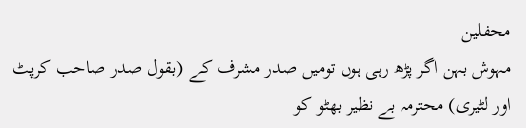محفلین
مہوش بہن اگر پڑھ رہی ہوں تومیں صدر مشرف کے (بقول صدر صاحب کرپٹ اور لٹیری) محترمہ بے نظیر بھٹو کو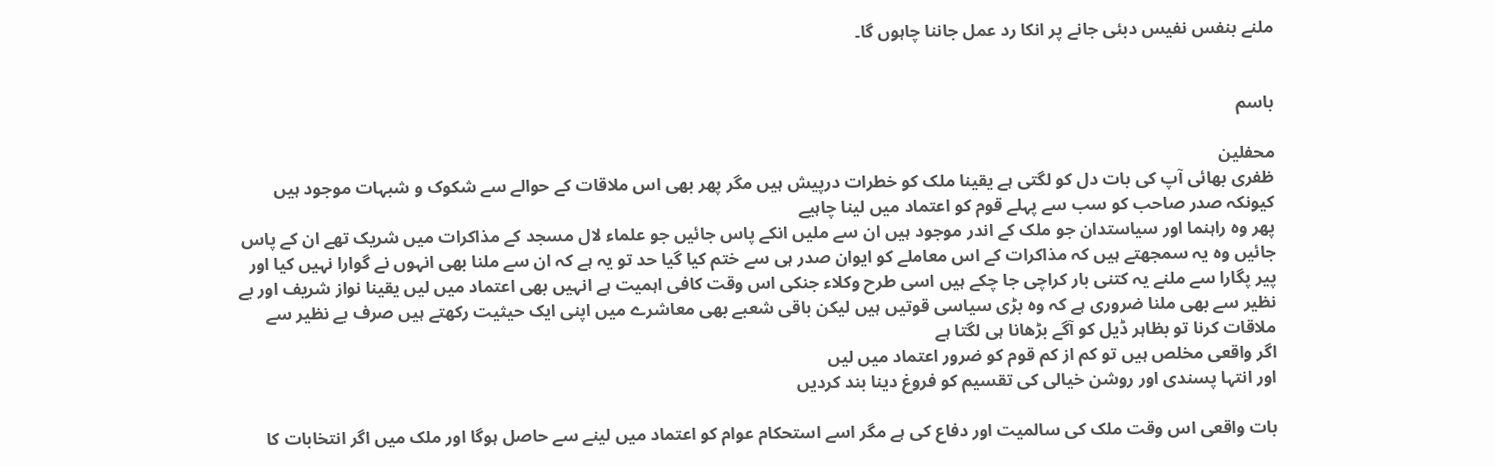ملنے بنفس نفیس دبئی جانے پر انکا رد عمل جاننا چاہوں گا۔


باسم

محفلین
ظفری بھائی آپ کی بات دل کو لگتی ہے یقینا ملک کو خطرات درپیش ہیں مگر پھر بھی اس ملاقات کے حوالے سے شکوک و شبہات موجود ہیں
کیونکہ صدر صاحب کو سب سے پہلے قوم کو اعتماد میں لینا چاہیے
پھر وہ راہنما اور سیاستدان جو ملک کے اندر موجود ہیں ان سے ملیں انکے پاس جائیں جو علماء لال مسجد کے مذاکرات میں شریک تھے ان کے پاس جائیں وہ یہ سمجھتے ہیں کہ مذاکرات کے اس معاملے کو ایوان صدر ہی سے ختم کیا گیا حد تو یہ ہے کہ ان سے ملنا بھی انہوں نے گوارا نہیں کیا اور پیر پگارا سے ملنے یہ کتنی بار کراچی جا چکے ہیں اسی طرح وکلاء جنکی اس وقت کافی اہمیت ہے انہیں بھی اعتماد میں لیں یقینا نواز شریف اور بے نظیر سے بھی ملنا ضروری ہے کہ وہ بڑی سیاسی قوتیں ہیں لیکن باقی شعبے بھی معاشرے میں اپنی ایک حیثیت رکھتے ہیں صرف بے نظیر سے ملاقات کرنا تو بظاہر ڈیل کو آگے بڑھانا ہی لگتا ہے
اگر واقعی مخلص ہیں تو کم از کم قوم کو ضرور اعتماد میں لیں
اور انتہا پسندی اور روشن خیالی کی تقسیم کو فروغ دینا بند کردیں

بات واقعی اس وقت ملک کی سالمیت اور دفاع کی ہے مگر اسے استحکام عوام کو اعتماد میں لینے سے حاصل ہوگا اور ملک میں اگر انتخابات کا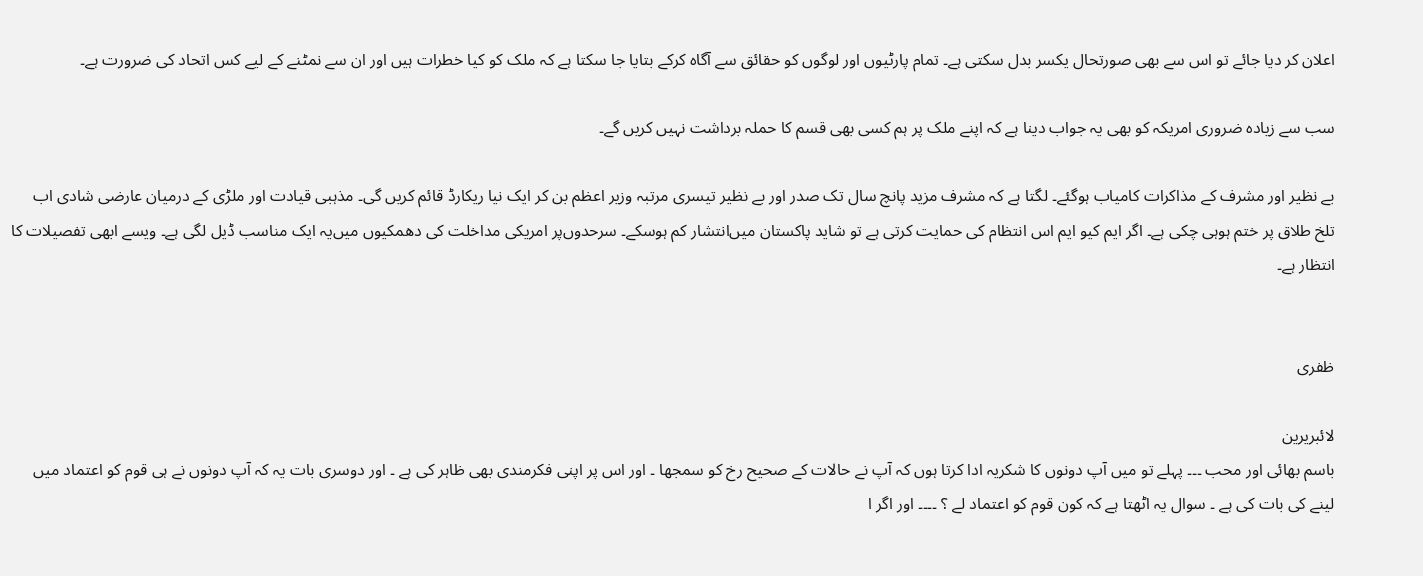اعلان کر دیا جائے تو اس سے بھی صورتحال یکسر بدل سکتی ہے۔ تمام پارٹیوں اور لوگوں کو حقائق سے آگاہ کرکے بتایا جا سکتا ہے کہ ملک کو کیا خطرات ہیں اور ان سے نمٹنے کے لیے کس اتحاد کی ضرورت ہے۔

سب سے زیادہ ضروری امریکہ کو بھی یہ جواب دینا ہے کہ اپنے ملک پر ہم کسی بھی قسم کا حملہ برداشت نہیں کریں گے۔

بے نظیر اور مشرف کے مذاکرات کامیاب ہوگئے۔ لگتا ہے کہ مشرف مزید پانچ سال تک صدر اور بے نظیر تیسری مرتبہ وزیر اعظم بن کر ایک نیا ریکارڈ قائم کریں گی۔ مذہبی قیادت اور ملڑی کے درمیان عارضی شادی اب تلخ طلاق پر ختم ہوہی چکی ہے۔ اگر ایم کیو ایم اس انتظام کی حمایت کرتی ہے تو شاید پاکستان میں‌انتشار کم ہوسکے۔ سرحدوں‌پر امریکی مداخلت کی دھمکیوں میں‌یہ ایک مناسب ڈیل لگی ہے۔ ویسے ابھی تفصیلات کا انتظار ہے۔


ظفری

لائبریرین
باسم بھائی اور محب ۔۔۔ پہلے تو میں آپ دونوں کا شکریہ ادا کرتا ہوں کہ آپ نے حالات کے صحیح رخ کو سمجھا ۔ اور اس پر اپنی فکرمندی بھی ظاہر کی ہے ۔ اور دوسری بات یہ کہ آپ دونوں نے ہی قوم کو اعتماد میں لینے کی بات کی ہے ۔ سوال یہ اٹھتا ہے کہ کون قوم کو اعتماد لے ؟ ۔۔۔۔ اور اگر ا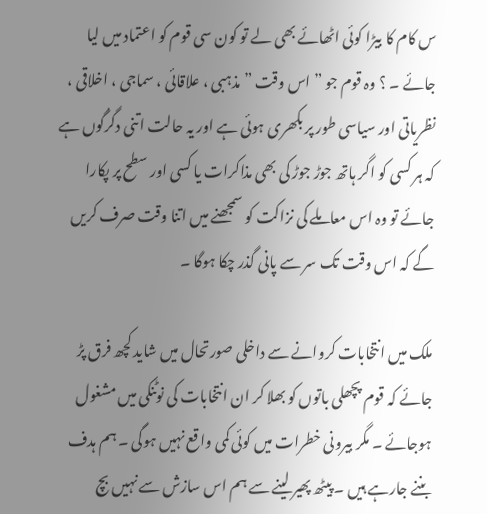س کام کا بیڑا کوئی اٹھائے بھی لے تو کون سی قوم کو اعتماد میں لیا جائے ۔ ؟ وہ قوم جو ” اس وقت ” مذہبی ، علاقائی ، سماجی ، اخلاقی ، نظریاتی اور سیاسی طور پر بکھری ہوئی ہے اور یہ حالت اتنی دگرگُوں ہے کہ ہر کسی کو اگر ہاتھ جوڑ جوڑ کی بھی مذاکرات یا کسی اور سطح پر پکارا جائے تو وہ اس معاملے کی نزاکت کو سمجھنے میں اتنا وقت صرف کریں گے کہ اس وقت تک سر سے پانی گذر چکا ہوگا ۔

ملک میں انتخابات کروانے سے داخلی صورتحال میں شاید کچھ فرق پڑ جائے کہ قوم پچھلی باتوں کو بھلا کر ان انتخابات کی نوٹنکی میں مشغول ہوجائے ۔ مگر بیرونی خطرات میں کوئی کمی واقع نہیں ہوگی ۔ ہم ہدف بننے جارہے ہیں ۔ پیٹھ پھیر لینے سے ہم اس سازش سے نہیں بچ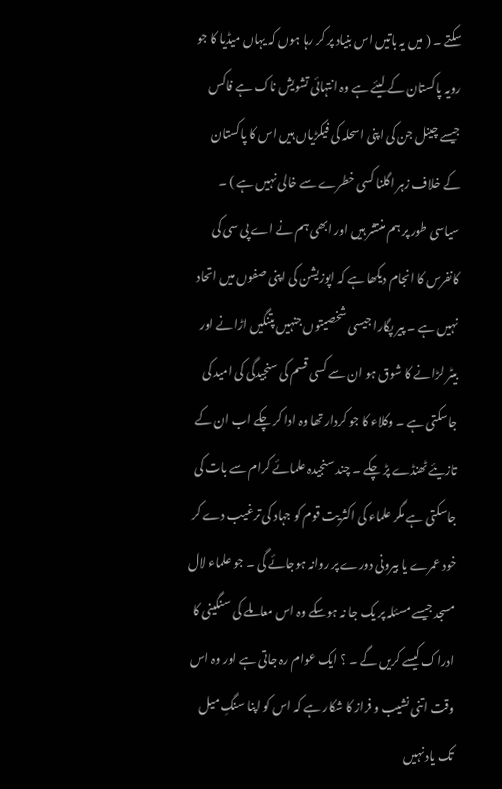سکتے ۔ ( میں یہ باتیں اس بنیاد پر کر رہا ہوں کہ یہاں میڈیا کا جو رویہ پاکستان کے لیئے ہے وہ انتہائی تشویش ناک ہے فاکس جیسے چینل جن کی اپنی اسحلہ کی فیکڑیاں ہیں اس کا پاکستان کے خلاف زہر اگلنا کسی خطرے سے خالی نہیں ہے ) ۔ سیاسی طور پر ہم منتشر ہیں اور ابھی ہم نے اے پی سی کی کانفرس کا انجام دیکھا ہے کہ اپوزیشن کی اپنی صفوں میں اتحاد نہیں ہے ۔ پیر پگارا جیسی شخصیتوں جنہیں پتنگیں اڑانے اور بیٹر لڑانے کا شوق ہو ان سے کسی قسم کی سنجیدگی کی امید کی جاسکتی ہے ۔ وکلاء کا جو کردار تھا وہ ادا کر چکے اب ان کے تازیئے ٹھنڈے پڑ چکے ۔ چند سنجیدہ علمائے کرام سے بات کی جاسکتی ہے مگر علماء کی اکثریت قوم کو جہاد کی ترغیب دے کر خود عمرے یا بیرونی دورے پر روانہ ہوجائے گی ۔ جو علماء لال مسجد جیسے مسئلہ پر یک جا نہ ہوسکے وہ اس معاملے کی سنگینی کا ادراک کیسے کریں گے ۔ ؟ ایک عوام رہ جاتی ہے اور وہ اس وقت اتنی نشیب و فراز کا شکار ہے کہ اس کو اپنا سنگِ میل تک یاد نہیں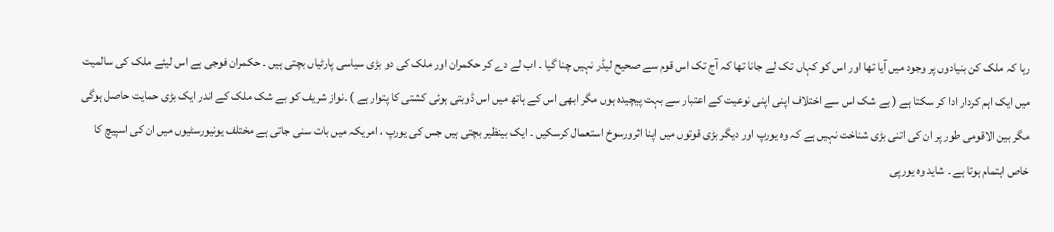رہا کہ ملک کن بنیادوں پر وجود میں آیا تھا اور اس کو کہاں تک لے جانا تھا کہ آج تک اس قوم سے صحیح لیڈر نہیں چنا گیا ۔ اب لے دے کر حکمران اور ملک کی دو بڑی سیاسی پارٹیاں بچتی ہیں ۔ حکمران فوجی ہے اس لیئے ملک کی سالمیت میں ایک اہم کردار ادا کر سکتا ہے ( بے شک اس سے اختلاف اپنی اپنی نوعیت کے اعتبار سے بہت پیچیدہ ہوں مگر ابھی اس کے ہاتھ میں اس ڈوبتی ہوئی کشتی کا پتوار ہے ) ۔نواز شریف کو بے شک ملک کے اندر ایک بڑی حمایت حاصل ہوگی مگر بین الاقومی طور پر ان کی اتنی بڑی شناخت نہیں ہے کہ وہ یورپ اور دیگر بڑی قوتوں میں اپنا اثرورسوخ استعمال کرسکیں ۔ ایک بینظیر بچتی ہیں جس کی یورپ ، امریکہ میں بات سنی جاتی ہے مختلف یونیورسٹیوں میں ان کی اسپیچ کا خاص اہتمام ہوتا ہے ۔ شاید وہ یورپی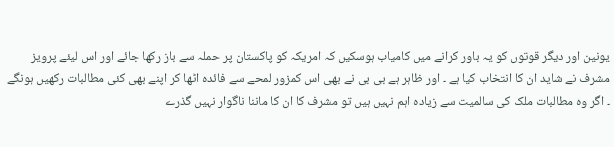یونین اور دیگر قوتوں کو یہ باور کرانے میں کامیاب ہوسکیں کہ امریکہ کو پاکستان پر حملہ سے باز رکھا جائے اور اس لیئے پرویز مشرف نے شاید ان کا انتخاب کیا ہے ۔ اور ظاہر ہے بی بی نے بھی اس کمزور لمحے سے فائدہ اٹھا کر اپنے بھی کئی مطالبات رکھیں ہونگے ۔ اگر وہ مطالبات ملک کی سالمیت سے زیادہ اہم نہیں ہیں تو مشرف کا ان کا ماننا ناگوار نہیں گذرے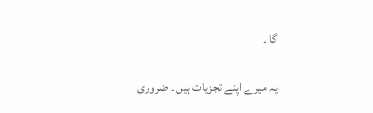گا ۔

یہ میرے اپنے تجزیات ہیں ۔ ضروری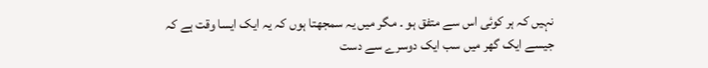نہیں کہ ہر کوئی اس سے متفق ہو ۔ مگر میں یہ سمجھتا ہوں کہ یہ ایک ایسا وقت ہے کہ جیسے ایک گھر میں سب ایک دوسرے سے دست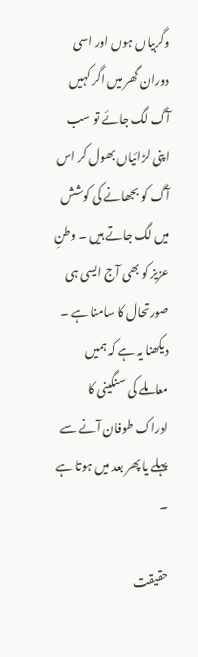وگربیاں ہوں اور اسی دوران گھر میں اگر کہیں آگ لگ جائے تو سب اپنی لڑائیاں بھول کر اس آگ کو بجھانے کی کوشش میں لگ جاتے ہیں ۔ وطنِ عزیز کو بھی آج ایسی ہی صورتحال کا سامنا ہے ۔ دیکھنا یہ ہے کہ ہمیں معاملے کی سنگینی کا ادراک طوفان آنے سے پہلے یا پھر بعد میں ہوتا ہے ۔

حقیقت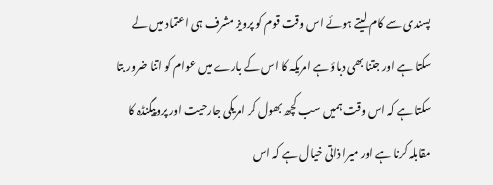پسندی سے کام لیتے ہوئے اس وقت قوم کو پرویز مشرف ہی اعتماد میں لے سکتا ہے اور جتنا بھی دباؤ ہے امریکہ کا اس کے بارے میں عوام کو اتنا ضرور بتا سکتا ہے کہ اس وقت ہمیں سب کچھ بھول کر امریکی جارحیت اور پروپیگنڈہ کا مقابلہ کرنا ہے اور میرا ذاتی خیال ہے کہ اس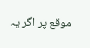موقع پر اگر یہ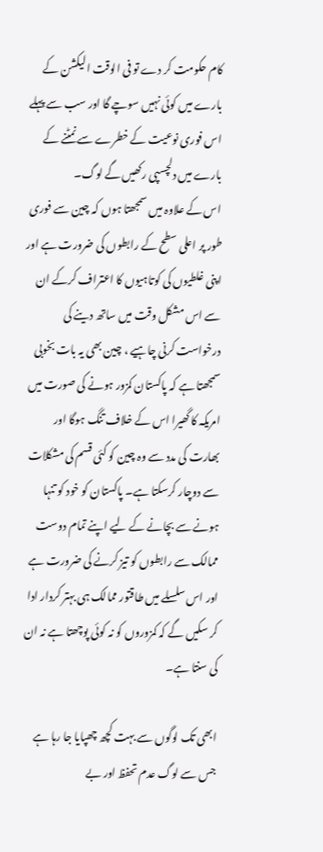کام حکومت کر دے تو فی الوقت الیکشن کے بارے میں کوئی نہیں سوچے گا اور سب سے پہلے اس فوری نوعیت کے خطرے سے نمٹنے کے بارے میں دلچسپی رکھیں گے لوگ۔
اس کے علاوہ میں سمجھتا ہوں کہ چین سے فوری طور پر اعلی سطح کے رابطوں کی ضرورت ہے اور اپنی غلطیوں کی کوتاہیوں کا اعتراف کرکے ان سے اس مشکل وقت میں ساتھ دینے کی درخواست کرنی چاہیے ، چین بھی یہ بات بخوبی سمجھتا ہے کہ پاکستان کمزور ہونے کی صورت میں امریکہ کا گھیرا اس کے خلاف تنگ ہوگا اور بھارت کی مدد سے وہ چین کو کئی قسم کی مشکلات سے دوچار کرسکتا ہے۔ پاکستان کو خود کو تنہا ہونے سے بچانے کے لیے اپنے تمام دوست ممالک سے رابطوں کو تیز کرنے کی ضرورت ہے اور اس سلسلے میں طاقتور ممالک ہی بہتر کردار ادا کر سکیں گے کہ کمزوروں کو نہ کوئی پوچھتا ہے نہ ان کی سنتا ہے۔

ابھی تک لوگوں سے بہت کچھ چھپایا جا رہا ہے جس سے لوگ عدم تحفظ اور بے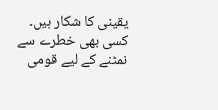یقینی کا شکار ہیں۔ کسی بھی خطرے سے نمٹنے کے لیے قومی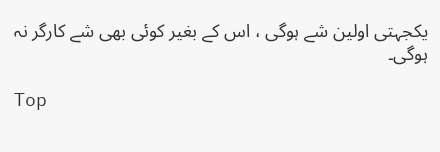یکجہتی اولین شے ہوگی ، اس کے بغیر کوئی بھی شے کارگر نہ ہوگی۔

Top